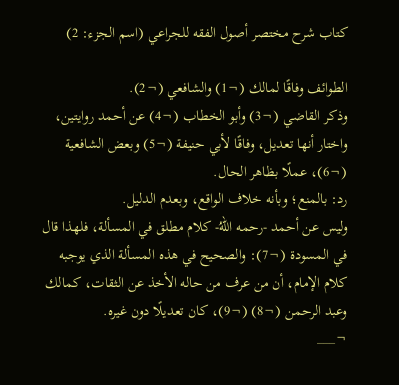كتاب شرح مختصر أصول الفقه للجراعي (اسم الجزء: 2)

الطوائف وفاقًا لمالك (¬1) والشافعي (¬2).
وذكر القاضي (¬3) وأبو الخطاب (¬4) عن أحمد روايتين، واختار أنها تعديل، وفاقًا لأبي حنيفة (¬5) وبعض الشافعية (¬6)، عملًا بظاهر الحال.
رد: بالمنع؛ وبأنه خلاف الواقع، وبعدم الدليل.
وليس عن أحمد -رحمه اللهُ- كلام مطلق في المسألة، فلهذا قال في المسودة (¬7): والصحيح في هذه المسألة الذي يوجبه كلام الإمام، أن من عرف من حاله الأخذ عن الثقات، كمالك وعبد الرحمن (¬8) (¬9)، كان تعديلًا دون غيره.
¬___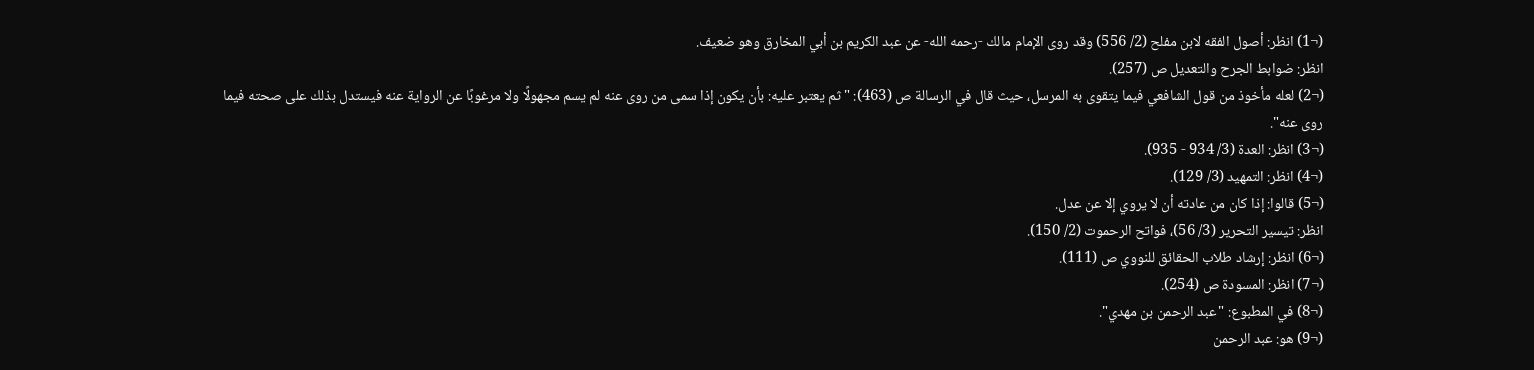(¬1) انظر: أصول الفقه لابن مفلح (2/ 556) وقد روى الإمام مالك -رحمه الله- عن عبد الكريم بن أبي المخارق وهو ضعيف.
انظر: ضوابط الجرح والتعديل ص (257).
(¬2) لعله مأخوذ من قول الشافعي فيما يتقوى به المرسل، حيث قال في الرسالة ص (463): "ثم يعتبر عليه: بأن يكون إذا سمى من روى عنه لم يسم مجهولًا ولا مرغوبًا عن الرواية عنه فيستدل بذلك على صحته فيما روى عنه".
(¬3) انظر: العدة (3/ 934 - 935).
(¬4) انظر: التمهيد (3/ 129).
(¬5) قالوا: إذا كان من عادته أن لا يروي إلا عن عدل.
انظر: تيسير التحرير (3/ 56)، فواتح الرحموت (2/ 150).
(¬6) انظر: إرشاد طلاب الحقائق للنووي ص (111).
(¬7) انظر: المسودة ص (254).
(¬8) في المطبوع: "عبد الرحمن بن مهدي".
(¬9) هو: عبد الرحمن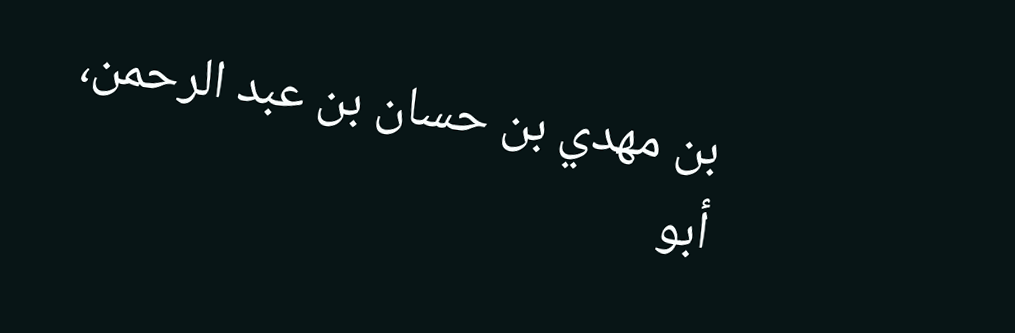بن مهدي بن حسان بن عبد الرحمن، أبو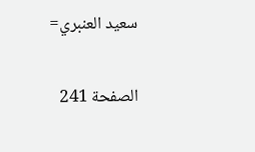سعيد العنبري=

الصفحة 241